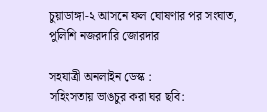চুয়াডাঙ্গা-২ আসনে ফল ঘোষণার পর সংঘাত, পুলিশি নজরদারি জোরদার

সহযাত্রী অনলাইন ডেস্ক :
সহিংসতায় ভাঙচুর করা ঘর ছবি: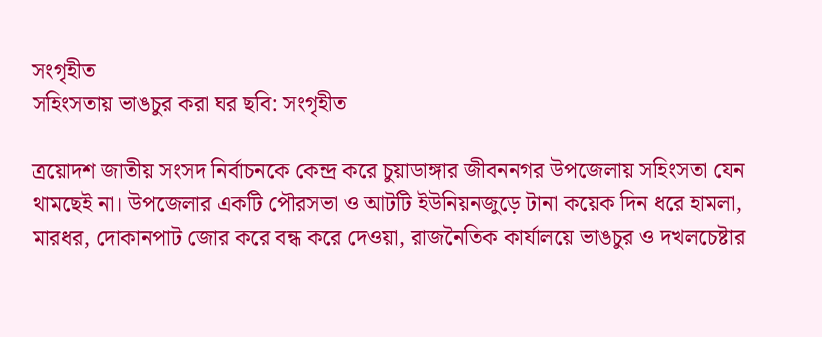সংগৃহীত
সহিংসতায় ভাঙচুর করা ঘর ছবি: সংগৃহীত

ত্রয়োদশ জাতীয় সংসদ নির্বাচনকে কেন্দ্র করে চুয়াডাঙ্গার জীবননগর উপজেলায় সহিংসতা যেন থামছেই না। উপজেলার একটি পৌরসভা ও আটটি ইউনিয়নজুড়ে টানা কয়েক দিন ধরে হামলা, মারধর, দোকানপাট জোর করে বন্ধ করে দেওয়া, রাজনৈতিক কার্যালয়ে ভাঙচুর ও দখলচেষ্টার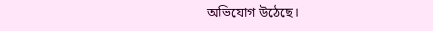অভিযোগ উঠেছে।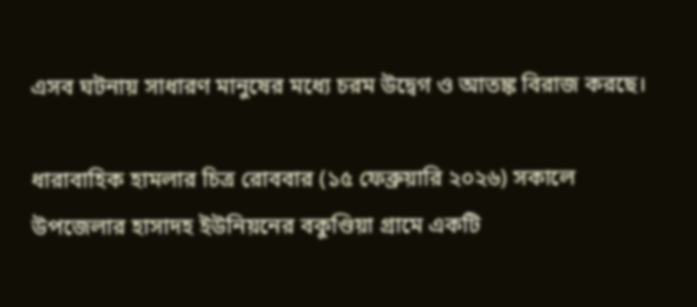এসব ঘটনায় সাধারণ মানুষের মধ্যে চরম উদ্বেগ ও আতঙ্ক বিরাজ করছে।

ধারাবাহিক হামলার চিত্র রোববার (১৫ ফেব্রুয়ারি ২০২৬) সকালে উপজেলার হাসাদহ ইউনিয়নের বকুণ্ডিয়া গ্রামে একটি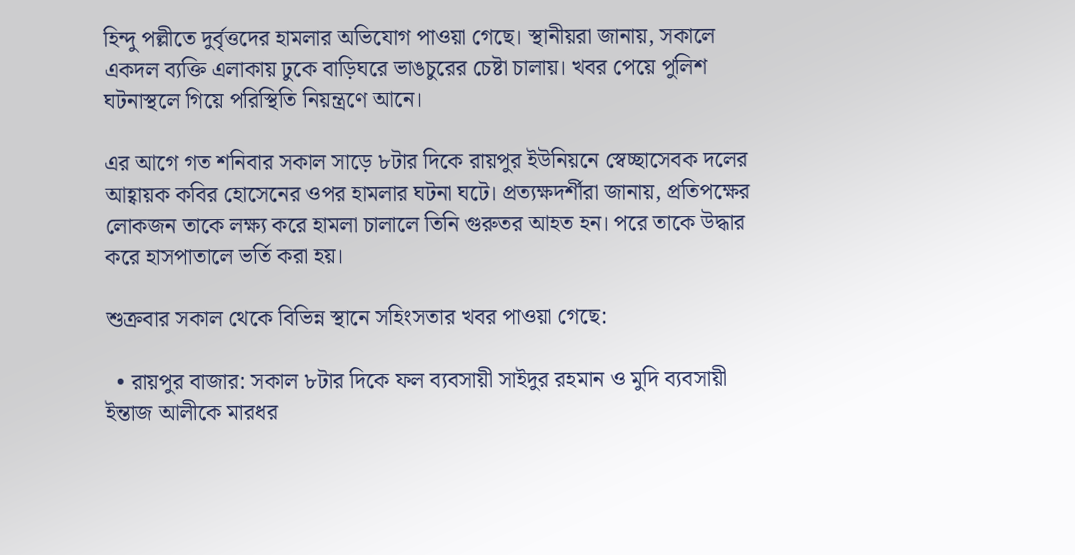হিন্দু পল্লীতে দুর্বৃত্তদের হামলার অভিযোগ পাওয়া গেছে। স্থানীয়রা জানায়, সকালে একদল ব্যক্তি এলাকায় ঢুকে বাড়িঘরে ভাঙচুরের চেষ্টা চালায়। খবর পেয়ে পুলিশ ঘটনাস্থলে গিয়ে পরিস্থিতি নিয়ন্ত্রণে আনে।

এর আগে গত শনিবার সকাল সাড়ে ৮টার দিকে রায়পুর ইউনিয়নে স্বেচ্ছাসেবক দলের আহ্বায়ক কবির হোসেনের ওপর হামলার ঘটনা ঘটে। প্রত্যক্ষদর্শীরা জানায়, প্রতিপক্ষের লোকজন তাকে লক্ষ্য করে হামলা চালালে তিনি গুরুতর আহত হন। পরে তাকে উদ্ধার করে হাসপাতালে ভর্তি করা হয়।

শুক্রবার সকাল থেকে বিভিন্ন স্থানে সহিংসতার খবর পাওয়া গেছে:

  • রায়পুর বাজার: সকাল ৮টার দিকে ফল ব্যবসায়ী সাইদুর রহমান ও মুদি ব্যবসায়ী ইন্তাজ আলীকে মারধর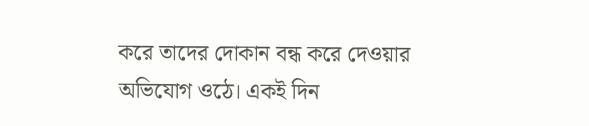করে তাদের দোকান বন্ধ করে দেওয়ার অভিযোগ ওঠে। একই দিন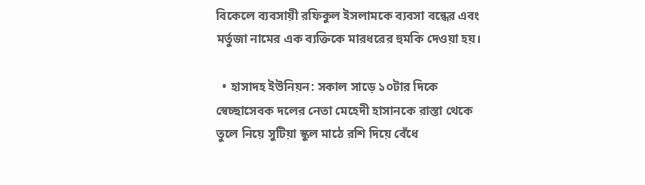বিকেলে ব্যবসায়ী রফিকুল ইসলামকে ব্যবসা বন্ধের এবং মর্তুজা নামের এক ব্যক্তিকে মারধরের হুমকি দেওয়া হয়।

  • হাসাদহ ইউনিয়ন: সকাল সাড়ে ১০টার দিকে স্বেচ্ছাসেবক দলের নেতা মেহেদী হাসানকে রাস্তা থেকে তুলে নিয়ে সুটিয়া স্কুল মাঠে রশি দিয়ে বেঁধে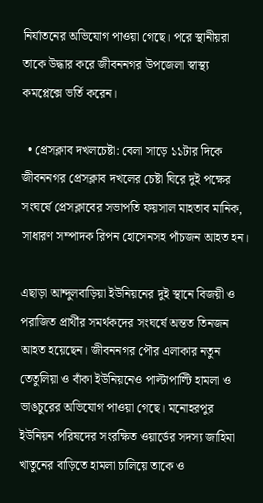নির্যাতনের অভিযোগ পাওয়া গেছে। পরে স্থানীয়রা তাকে উদ্ধার করে জীবননগর উপজেলা স্বাস্থ্য কমপ্লেক্সে ভর্তি করেন।

  • প্রেসক্লাব দখলচেষ্টা: বেলা সাড়ে ১১টার দিকে জীবননগর প্রেসক্লাব দখলের চেষ্টা ঘিরে দুই পক্ষের সংঘর্ষে প্রেসক্লাবের সভাপতি ফয়সাল মাহতাব মানিক, সাধারণ সম্পাদক রিপন হোসেনসহ পাঁচজন আহত হন।

এছাড়া আন্দুলবাড়িয়া ইউনিয়নের দুই স্থানে বিজয়ী ও পরাজিত প্রার্থীর সমর্থকদের সংঘর্ষে অন্তত তিনজন আহত হয়েছেন। জীবননগর পৌর এলাকার নতুন তেতুলিয়া ও বাঁকা ইউনিয়নেও পাল্টাপাল্টি হামলা ও ভাঙচুরের অভিযোগ পাওয়া গেছে। মনোহরপুর ইউনিয়ন পরিষদের সংরক্ষিত ওয়ার্ডের সদস্য জাহিমা খাতুনের বাড়িতে হামলা চালিয়ে তাকে ও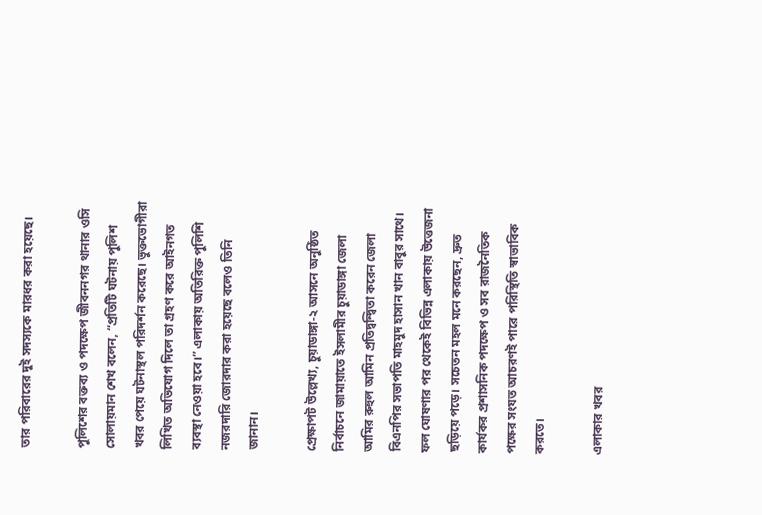তার পরিবারের দুই সদস্যকে মারধর করা হয়েছে।

পুলিশের বক্তব্য ও পদক্ষেপ জীবননগর থানার ওসি সোলায়মান শেখ বলেন, “প্রতিটি ঘটনায় পুলিশ খবর পেয়ে ঘটনাস্থল পরিদর্শন করেছে। ভুক্তভোগীরা লিখিত অভিযোগ দিলে তা গ্রহণ করে আইনগত ব্যবস্থা নেওয়া হবে।” এলাকায় অতিরিক্ত পুলিশি নজরদারি জোরদার করা হয়েছে বলেও তিনি জানান।

প্রেক্ষাপট উল্লেখ্য, চুয়াডাঙ্গা-২ আসনে অনুষ্ঠিত নির্বাচনে জামায়াতে ইসলামীর চুয়াডাঙ্গা জেলা আমির রুহুল আমিন প্রতিদ্বন্দ্বিতা করেন জেলা বিএনপির সভাপতি মাহমুদ হাসান খান বাবুর সাথে। ফল ঘোষণার পর থেকেই বিভিন্ন এলাকায় উত্তেজনা ছড়িয়ে পড়ে। সচেতন মহল মনে করছেন, দ্রুত কার্যকর প্রশাসনিক পদক্ষেপ ও সব রাজনৈতিক পক্ষের সংযত আচরণই পারে পরিস্থিতি স্বাভাবিক করতে।

এলাকার খবর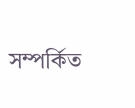সম্পর্কিত